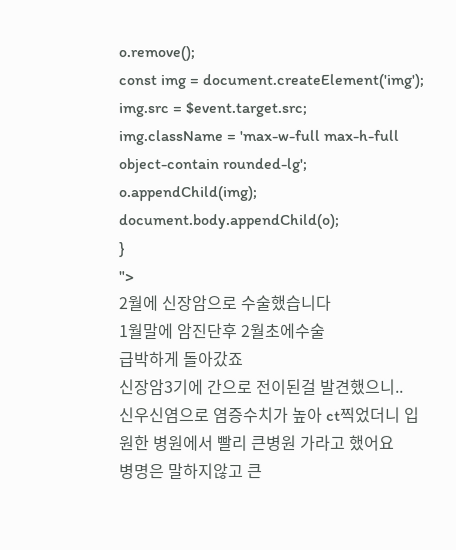o.remove();
const img = document.createElement('img');
img.src = $event.target.src;
img.className = 'max-w-full max-h-full object-contain rounded-lg';
o.appendChild(img);
document.body.appendChild(o);
}
">
2월에 신장암으로 수술했습니다
1월말에 암진단후 2월초에수술
급박하게 돌아갔죠
신장암3기에 간으로 전이된걸 발견했으니..
신우신염으로 염증수치가 높아 ct찍었더니 입원한 병원에서 빨리 큰병원 가라고 했어요
병명은 말하지않고 큰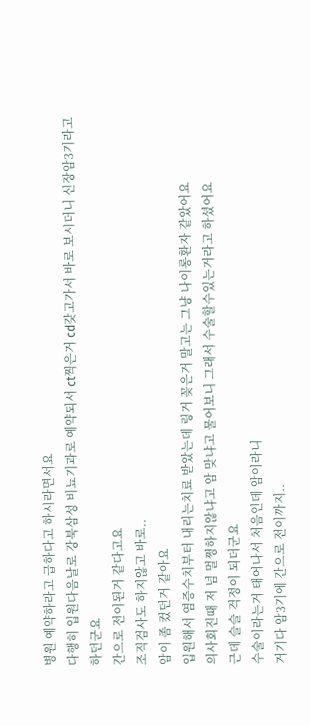병원 예약하라고 급하다고 하시라면서요
다행히 입원다음날로 강북삼성 비뇨기과로 예약되서 ct찍은거 cd갖고가서 바로 보시더니 신장암3기라고 하던군요
간으로 전이된거 같다고요
조직검사도 하지않고 바로..
암이 좀 컸던거 같아요
입원해서 염증수치부터 내리는치료 받았는데 링거 꽂은거 말고는 그냥 나이롱환자 같았어요
의사회진때 저 넘 멀쩡하지않냐고 암 맞냐고 물어보니 그래서 수술할수있는거라고 하셨어요
근데 슬슬 걱정이 되더군요
수술이라는거 태어나서 처음인데 암이라니
거기다 암3기에 간으로 전이까지..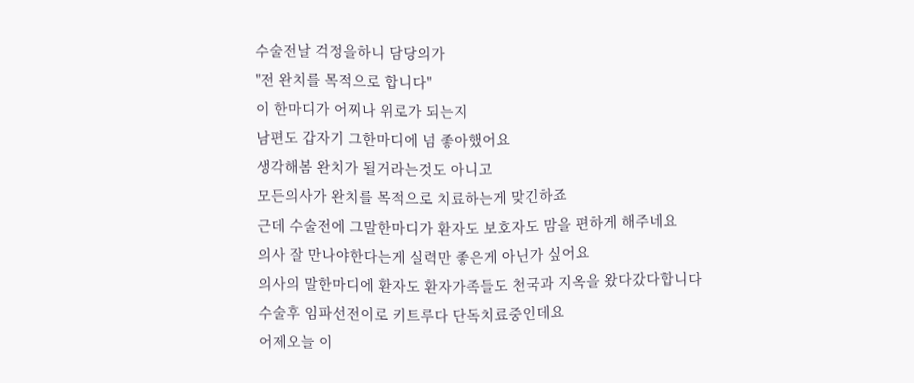수술전날 걱정을하니 담당의가
"전 완치를 목적으로 합니다"
이 한마디가 어찌나 위로가 되는지
남편도 갑자기 그한마디에 넘 좋아했어요
생각해봄 완치가 될거라는것도 아니고
모든의사가 완치를 목적으로 치료하는게 맞긴하죠
근데 수술전에 그말한마디가 환자도 보호자도 맘을 편하게 해주네요
의사 잘 만나야한다는게 실력만 좋은게 아닌가 싶어요
의사의 말한마디에 환자도 환자가족들도 천국과 지옥을 왔다갔다합니다
수술후 임파선전이로 키트루다 단독치료중인데요
어제오늘 이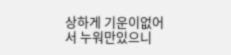상하게 기운이없어서 누워만있으니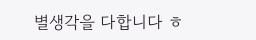별생각을 다합니다 ㅎ